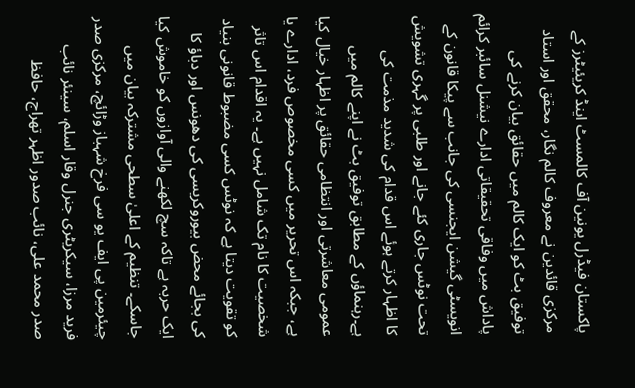پاکستان فیڈرل یونین آف کالمسٹ اینڈ کریئیٹرز کے مرکزی قائدین نے معروف کالم نگار، محقق اور استاد توفیق بٹ کو ایک کالم میں حقائق بیان کرنے کی پاداش میں وفاقی تحقیقاتی ادارے نیشنل سائبر کرائم انویسٹی گیشن ایجنسی کی جانب سے پیکا قانون کے تحت نوٹس جاری کئے جانے اور طلبی پر گہری تشویش کا اظہار کرتے ہوئے اس قدام کی شدید مذمت کی ہے۔رہنماؤں کے مطابق توفیق بٹ نے اپنے کالم میں عمومی معاشرتی اور انتظامی حقائق پر اظہار خیال کیا ہے، جبکہ اس تحریر میں کسی مخصوص فرد، ادارے یا شخصیت کا نام تک شامل نہیں ہے۔ یہ اقدام اس تاثر کو تقویت دیتا ہے کہ نوٹس کسی مضبوط قانونی بنیاد کی بجائے محض بیوروکریسی کی دھونس اور دباؤ کا ایک حربہ ہے تاکہ سچ لکھنے والی آوازوں کو خاموش کیا جاسکے۔ تنظیم کے اعلیٰ سطحی مشترکہ بیان میں چیئرمین پی ایف یو سی فرخ شہباز وڑائچ، مرکزی صدر فرید مرزا، سیکریٹری جنرل وقار اسلم، سینئر نائب صدر محمد علی، نائب صدور اظہر تھراج، حافظ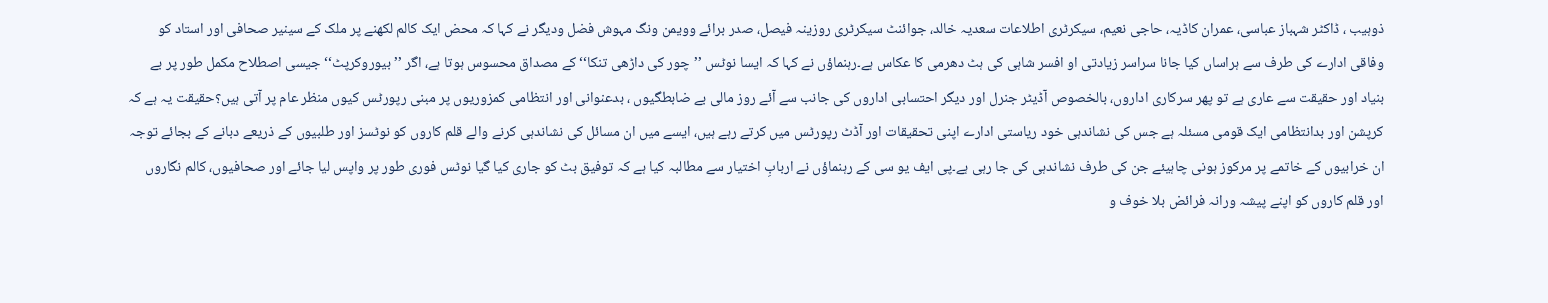ذوہیب ، ڈاکٹر شہباز عباسی، عمران کاڈیہ، حاجی نعیم، سیکرٹری اطلاعات سعدیہ خالد، جوائنٹ سیکرٹری روزینہ فیصل، صدر برائے وویمن ونگ مہوش فضل ودیگر نے کہا کہ محض ایک کالم لکھنے پر ملک کے سینیر صحافی اور استاد کو وفاقی ادارے کی طرف سے ہراساں کیا جانا سراسر زیادتی او افسر شاہی کی ہٹ دھرمی کا عکاس ہے۔رہنماؤں نے کہا کہ ایسا نوٹس ’’چور کی داڑھی تنکا‘‘کے مصداق محسوس ہوتا ہے، اگر ’’ بیوروکرپٹ‘‘ جیسی اصطلاح مکمل طور پر بے بنیاد اور حقیقت سے عاری ہے تو پھر سرکاری اداروں، بالخصوص آڈیٹر جنرل اور دیگر احتسابی اداروں کی جانب سے آئے روز مالی بے ضابطگیوں ، بدعنوانی اور انتظامی کمزوریوں پر مبنی رپورٹس کیوں منظر عام پر آتی ہیں؟حقیقت یہ ہے کہ کرپشن اور بدانتظامی ایک قومی مسئلہ ہے جس کی نشاندہی خود ریاستی ادارے اپنی تحقیقات اور آڈٹ رپورٹس میں کرتے رہے ہیں، ایسے میں ان مسائل کی نشاندہی کرنے والے قلم کاروں کو نوٹسز اور طلبیوں کے ذریعے دبانے کے بجائے توجہ ان خرابیوں کے خاتمے پر مرکوز ہونی چاہیئے جن کی طرف نشاندہی کی جا رہی ہے۔پی ایف یو سی کے رہنماؤں نے اربابِ اختیار سے مطالبہ کیا ہے کہ توفیق بٹ کو جاری کیا گیا نوٹس فوری طور پر واپس لیا جائے اور صحافیوں، کالم نگاروں اور قلم کاروں کو اپنے پیشہ ورانہ فرائض بلا خوف و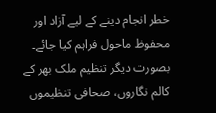خطر انجام دینے کے لیے آزاد اور محفوظ ماحول فراہم کیا جائے۔ بصورت دیگر تنظیم ملک بھر کے کالم نگاروں، صحافی تنظیموں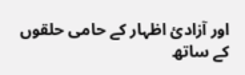اور آزادیٔ اظہار کے حامی حلقوں کے ساتھ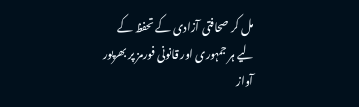مل کر صحافتی آزادی کے تحفظ کے لیے ہر جمہوری اور قانونی فورمز پر بھرپور آواز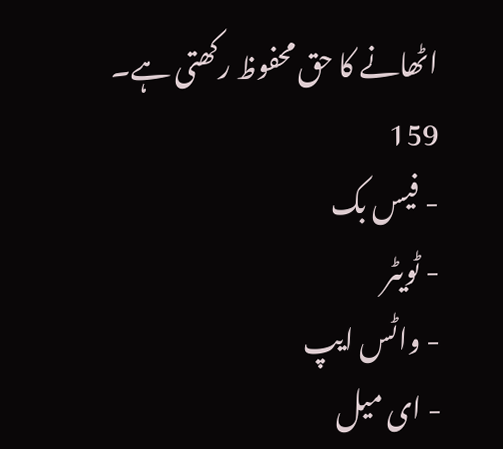اٹھانے کا حق محفوظ رکھتی ہے۔
159
- فیس بک
- ٹویٹر
- واٹس ایپ
- ای میل